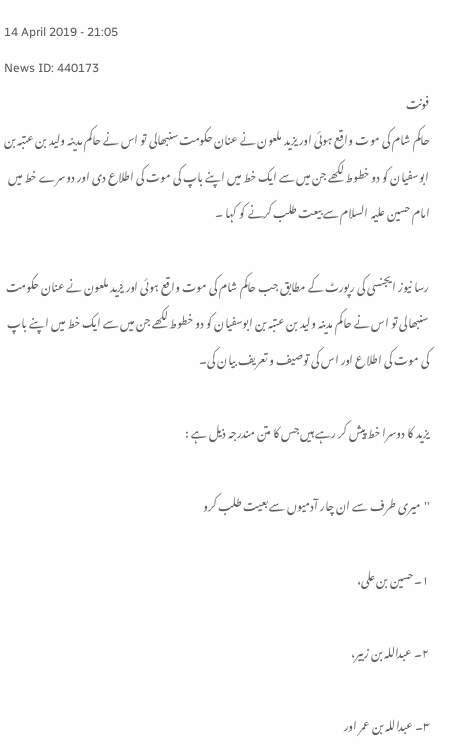14 April 2019 - 21:05
News ID: 440173
فونت
حاکم شام کی موت واقع ہوئی اور یزید ملعون نے عنان حکومت سنبھالی تو اس نے حاکم مدینہ ولید بن عتبہ بن ابوسفیان کو دو خطوط لکھے جن میں سے ایک خط میں اپنے باپ کی موت کی اطلاع دی اور دوسرے خط میں امام حسین علیہ السلام سے بیعت طلب کرنے کو کہا ۔

رسا نیوز ایجنسی کی رپورٹ کے مطابق جب حاکم شام کی موت واقع ہوئی اور یزید ملعون نے عنان حکومت سنبھالی تو اس نے حاکم مدینہ ولید بن عتبہ بن ابوسفیان کو دو خطوط لکھے جن میں سے ایک خط میں اپنے باپ کی موت کی اطلاع اور اس کی توصیف و تعریف بیان کی۔

یزید کا دوسرا خط پیش کر رہے ہیں جس کا متن مندرجہ ذیل ہے :

''میری طرف سے ان چار آدمیوں سے بعیت طلب کرو

١۔ حسین بن علی،

٢۔ عبداللہ بن زبیر،

٣۔ عبداللہ بن عمر اور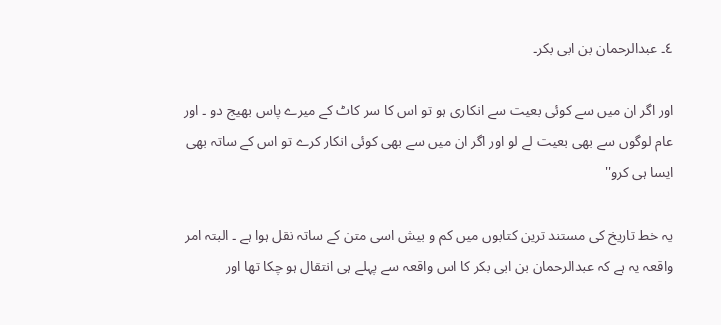٤۔ عبدالرحمان بن ابی بکر۔

اور اگر ان میں سے کوئی بعیت سے انکاری ہو تو اس کا سر کاٹ کے میرے پاس بھیج دو ۔ اور عام لوگوں سے بھی بعیت لے لو اور اگر ان میں سے بھی کوئی انکار کرے تو اس کے ساتہ بھی ایسا ہی کرو''

یہ خط تاریخ کی مستند ترین کتابوں میں کم و بیش اسی متن کے ساتہ نقل ہوا ہے ۔ البتہ امر واقعہ یہ ہے کہ عبدالرحمان بن ابی بکر کا اس واقعہ سے پہلے ہی انتقال ہو چکا تھا اور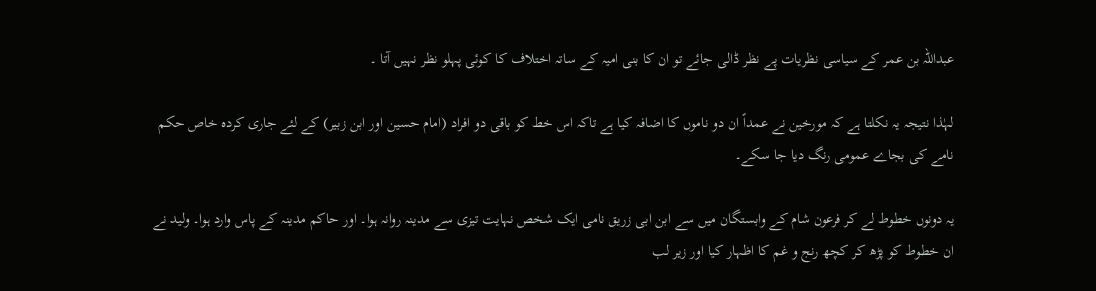عبداللہ بن عمر کے سیاسی نظریات پے نظر ڈالی جائے تو ان کا بنی امیہ کے ساتہ اختلاف کا کوئی پہلو نظر نہیں آتا ۔

لہٰذا نتیجہ یہ نکلتا ہے کہ مورخین نے عمداً ان دو ناموں کا اضافہ کیا ہے تاکہ اس خط کو باقی دو افراد (امام حسین اور ابن زبیر) کے لئے جاری کردہ خاص حکم نامے کی بجاے عمومی رنگ دیا جا سکے۔

یہ دونوں خطوط لے کر فرعون شام کے وابستگان میں سے ابن ابی زریق نامی ایک شخص نہایت تیزی سے مدینہ روانہ ہوا۔ اور حاکم مدینہ کے پاس وارد ہوا۔ ولید نے ان خطوط کو پڑھ کر کچھ رنج و غم کا اظہار کیا اور زیر لب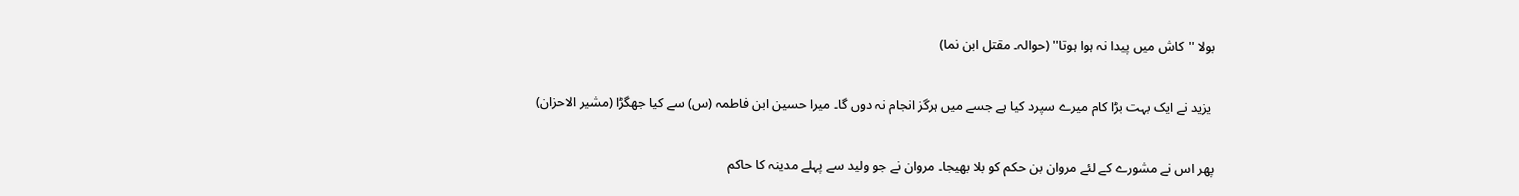بولا ''کاش میں پیدا نہ ہوا ہوتا'' (حوالہ۔ مقتل ابن نما)

 یزید نے ایک بہت بڑا کام میرے سپرد کیا ہے جسے میں ہرگز انجام نہ دوں گا۔ میرا حسین ابن فاطمہ (س) سے کیا جھگڑا (مشیر الاحزان)

پھر اس نے مشورے کے لئے مروان بن حکم کو بلا بھیجا۔ مروان نے جو ولید سے پہلے مدینہ کا حاکم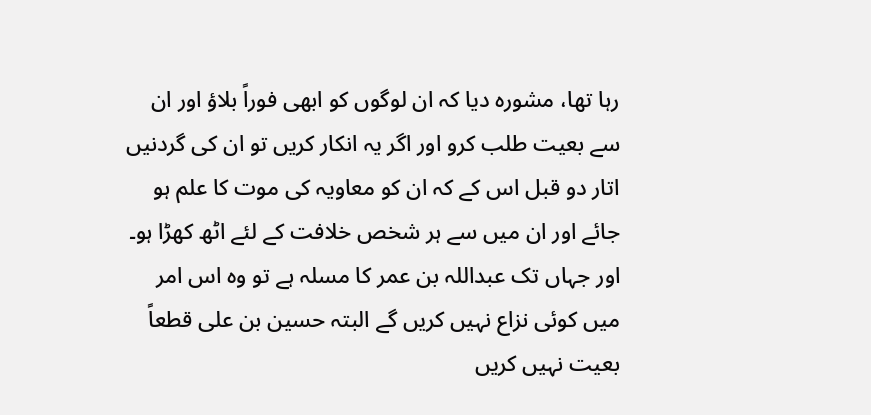رہا تھا، مشورہ دیا کہ ان لوگوں کو ابھی فوراً بلاؤ اور ان سے بعیت طلب کرو اور اگر یہ انکار کریں تو ان کی گردنیں اتار دو قبل اس کے کہ ان کو معاویہ کی موت کا علم ہو جائے اور ان میں سے ہر شخص خلافت کے لئے اٹھ کھڑا ہو۔ اور جہاں تک عبداللہ بن عمر کا مسلہ ہے تو وہ اس امر میں کوئی نزاع نہیں کریں گے البتہ حسین بن علی قطعاً بعیت نہیں کریں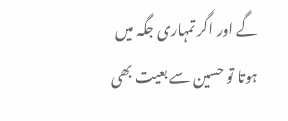گے اور اگر تمہاری جگہ میں ہوتا تو حسین سے بعیت بھی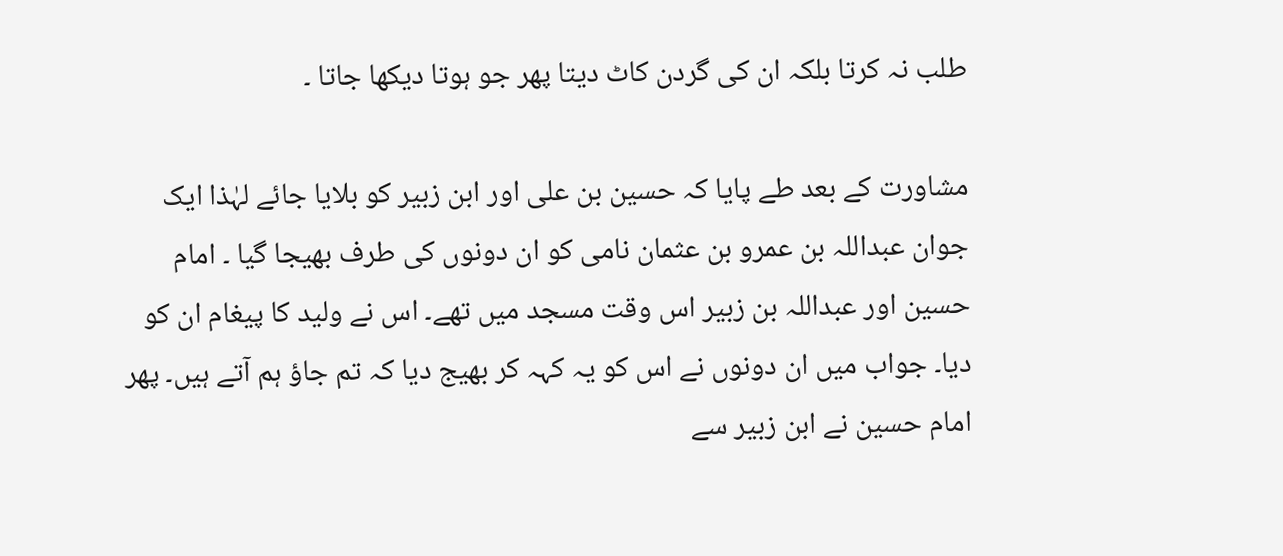طلب نہ کرتا بلکہ ان کی گردن کاٹ دیتا پھر جو ہوتا دیکھا جاتا ۔

مشاورت کے بعد طے پایا کہ حسین بن علی اور ابن زبیر کو بلایا جائے لہٰذا ایک جوان عبداللہ بن عمرو بن عثمان نامی کو ان دونوں کی طرف بھیجا گیا ۔ امام حسین اور عبداللہ بن زبیر اس وقت مسجد میں تھے۔ اس نے ولید کا پیغام ان کو دیا۔ جواب میں ان دونوں نے اس کو یہ کہہ کر بھیج دیا کہ تم جاؤ ہم آتے ہیں۔ پھر امام حسین نے ابن زبیر سے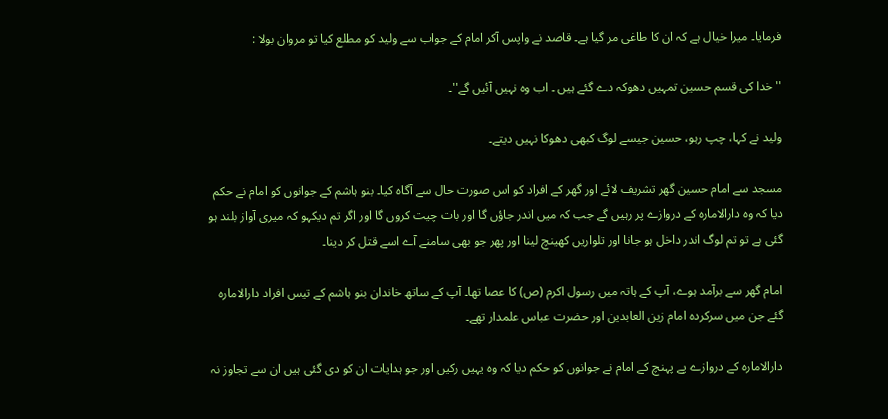فرمایا۔ میرا خیال ہے کہ ان کا طاغی مر گیا ہے۔ قاصد نے واپس آکر امام کے جواب سے ولید کو مطلع کیا تو مروان بولا :

''خدا کی قسم حسین تمہیں دھوکہ دے گئے ہیں ۔ اب وہ نہیں آئیں گے''۔

ولید نے کہا، چپ رہو، حسین جیسے لوگ کبھی دھوکا نہیں دیتے۔

مسجد سے امام حسین گھر تشریف لائے اور گھر کے افراد کو اس صورت حال سے آگاہ کیا۔ بنو ہاشم کے جوانوں کو امام نے حکم دیا کہ وہ دارالامارہ کے دروازے پر رہیں گے جب کہ میں اندر جاؤں گا اور بات چیت کروں گا اور اگر تم دیکہو کہ میری آواز بلند ہو گئی ہے تو تم لوگ اندر داخل ہو جانا اور تلواریں کھینچ لینا اور پھر جو بھی سامنے آے اسے قتل کر دینا۔

امام گھر سے برآمد ہوے، آپ کے ہاتہ میں رسول اکرم (ص) کا عصا تھا۔ آپ کے ساتھ خاندان بنو ہاشم کے تیس افراد دارالامارہ گئے جن میں سرکردہ امام زین العابدین اور حضرت عباس علمدار تھے۔

دارالامارہ کے دروازے پے پہنچ کے امام نے جوانوں کو حکم دیا کہ وہ یہیں رکیں اور جو ہدایات ان کو دی گئی ہیں ان سے تجاوز نہ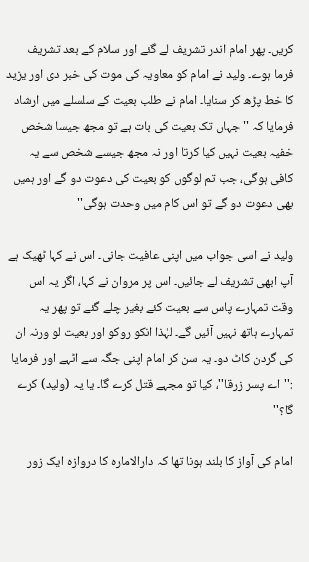کریں۔ پھر امام اندر تشریف لے گئے اور سلام کے بعد تشریف فرما ہوے۔ ولید نے امام کو معاویہ کی موت کی خبر دی اور یزید کا خط پڑھ کر سنایا۔ امام نے طلب بعیت کے سلسلے میں ارشاد فرمایا کہ ''جہاں تک بعیت کی بات ہے تو مجھ جیسا شخص خفیہ بعیت نہیں کیا کرتا اور نہ مجھ جیسے شخص سے یہ کافی ہوگی، جب تم لوگوں کو بعیت کی دعوت دو گے اور ہمیں بھی دعوت دو گے تو اس کام میں وحدت ہوگی''

ولید نے اسی جواب میں اپنی عافیت جانی۔ اس نے کہا ٹھیک ہے آپ ابھی تشریف لے جائیں۔ اس پر مروان نے کہا، اگر یہ اس وقت تمہارے پاس سے بعیت کئے بغیر چلے گئے تو پھر یہ تمہارے ہاتھ نہیں آئیں گے۔ لہٰذا انکو روکو اور بعیت لو ورنہ ان کی گردن کاٹ دو۔ یہ سن کر امام اپنی جگہ سے اٹہے اور فرمایا :''اے پسر زرقا''، کیا تو مجہے قتل کرے گا۔ یا یہ (ولید) کرے گا؟''

امام کی آواز کا بلند ہونا تھا کہ دارالامارہ کا دروازہ ایک زور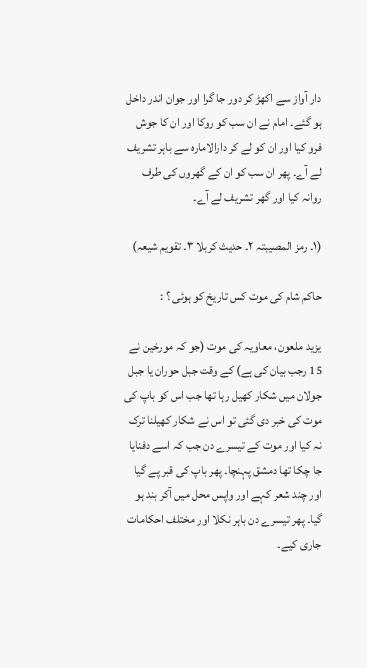دار آواز سے اکھڑ کر دور جا گرا اور جوان اندر داخل ہو گئے۔ امام نے ان سب کو روکا اور ان کا جوش فرو کیا اور ان کو لے کر دارالامارہ سے باہر تشریف لے آے۔ پھر ان سب کو ان کے گھروں کی طرف روانہ کیا اور گھر تشریف لے آے۔

(١۔ رمز المصیبتہ ٢۔ حدیث کربلا ٣۔ تقویم شیعہ)

حاکم شام کی موت کس تاریخ کو ہوئی ؟ :

یزید ملعون، معاویہ کی موت (جو کہ مورخین نے 15 رجب بیان کی ہے) کے وقت جبل حوران یا جبل جولان میں شکار کھیل رہا تھا جب اس کو باپ کی موت کی خبر دی گئی تو اس نے شکار کھیلنا ترک نہ کیا اور موت کے تیسرے دن جب کہ اسے دفنایا جا چکا تھا دمشق پہنچا۔ پھر باپ کی قبر پے گیا اور چند شعر کہے اور واپس محل میں آکر بند ہو گیا۔ پھر تیسرے دن باہر نکلا اور مختلف احکامات جاری کیے۔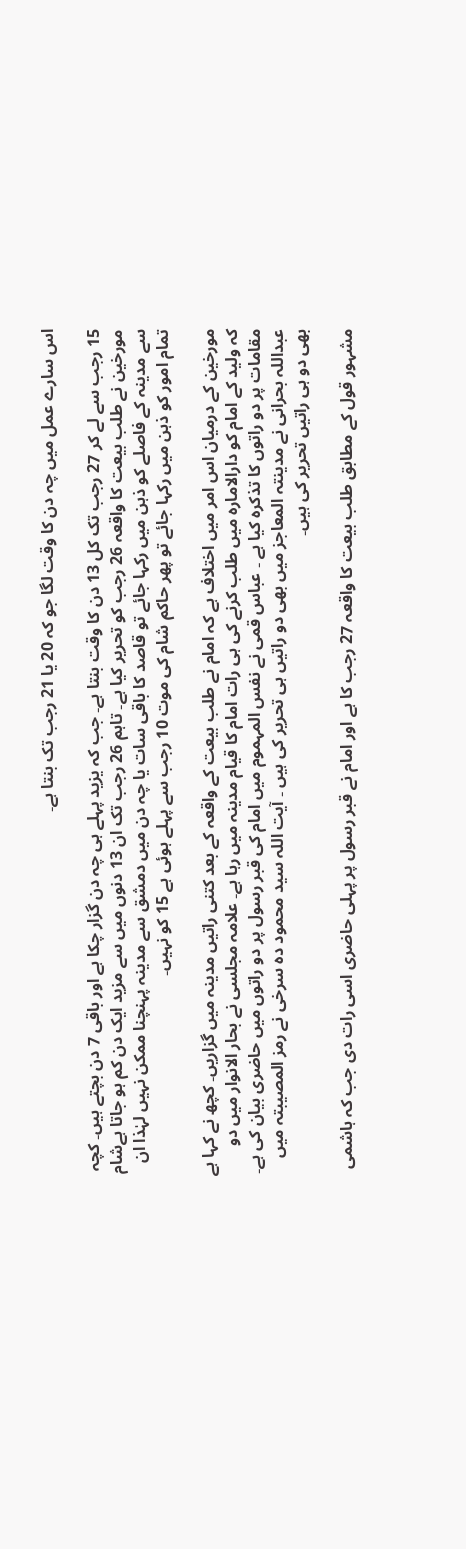اس سارے عمل میں چہ دن کا وقت لگا جو کہ 20 یا 21 رجب تک بنتا ہے۔

15 رجب سے لے کر 27 رجب تک کل 13 دن کا وقت بنتا ہے۔ جب کہ یزید پہلے ہی چہ دن گزار چکا ہے اور باقی 7 دن بچتے ہیں۔ کچہ مورخین نے طلب بیعت کا واقعہ 26 رجب کو تحریر کیا ہے۔ تاہم 26 رجب تک ان 13 دنوں میں سے مزید ایک دن کم ہو جاتا ہےشام سے مدینہ کے فاصلے کو ذہن میں رکہا جائے تو قاصد کا باقی سات یا چہ دن میں دمشق سے مدینہ پہنچنا ممکن نہیں لہٰذا ان تمام امور کو ذہن میں رکہا جائے تو پھر حاکم شام کی موت 10 رجب سے پہلے ہوئی ہے 15 کو نہیں۔

مورخین کے درمیان اس امر میں اختلاف ہے کہ امام نے طلب بیعت کے واقعہ کے بعد کتنی راتیں مدینہ میں گزاریں۔ کچھ نے کہا ہے کہ ولید کے امام کو دارالامارہ میں طلب کرنے کی ہی رات امام کا قیام مدینہ میں رہا ہے۔ علامہ مجلسی نے بحار الانوار میں دو مقامات پر دو راتوں کا تذکرہ کیا ہے ۔ عباس قمی نے نفس المہموم میں امام کی قبر رسول پر دو راتوں میں حاضری بیان کی ہے۔ عبداللہ بحرانی نے مدینتہ المعاجز میں بھی دو راتیں ہی تحریر کی ہیں ۔ آیت اللہ سید محمود دہ سرخی نے رمز المصیبتہ میں بھی دو ہی راتیں تحریر کی ہیں۔

مشہور قول کے مطابق طلب بیعت کا واقعہ 27 رجب کا ہے اور امام نے قبر رسول پر پہلی حاضری اسی رات دی جب کہ ہاشمی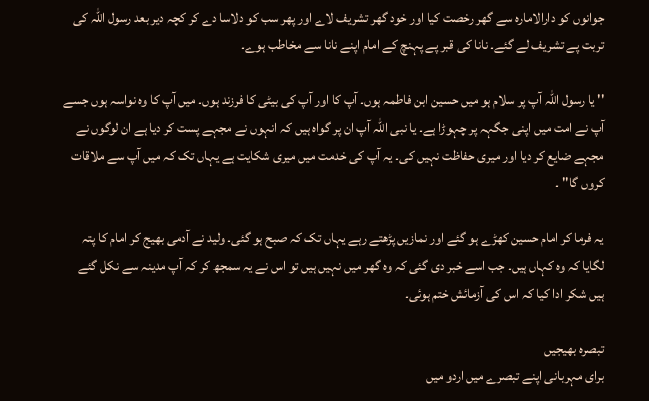جوانوں کو دارالامارہ سے گھر رخصت کیا اور خود گھر تشریف لاے اور پھر سب کو دلاسا دے کر کچہ دیر بعد رسول اللہ کی تربت پے تشریف لے گئے۔ نانا کی قبر پے پہنچ کے امام اپنے نانا سے مخاطب ہوے۔

'' یا رسول اللہ آپ پر سلام ہو میں حسین ابن فاطمہ ہوں۔ آپ کا اور آپ کی بیٹی کا فرزند ہوں۔ میں آپ کا وہ نواسہ ہوں جسے آپ نے امت میں اپنی جگہہ پر چہوڑا ہے۔ یا نبی اللہ آپ ان پر گواہ ہیں کہ انہوں نے مجہے پست کر دیا ہے ان لوگوں نے مجہے ضایع کر دیا اور میری حفاظت نہیں کی۔ یہ آپ کی خدمت میں میری شکایت ہے یہاں تک کہ میں آپ سے ملاقات کروں گا'' ۔

یہ فرما کر امام حسین کھڑے ہو گئے اور نمازیں پڑھتے رہے یہاں تک کہ صبح ہو گئی۔ ولید نے آدمی بھیج کر امام کا پتہ لگایا کہ وہ کہاں ہیں۔ جب اسے خبر دی گئی کہ وہ گھر میں نہیں ہیں تو اس نے یہ سمجھ کر کہ آپ مدینہ سے نکل گئے ہیں شکر ادا کیا کہ اس کی آزمائش ختم ہوئی۔

تبصرہ بھیجیں
برای مہربانی اپنے تبصرے میں اردو میں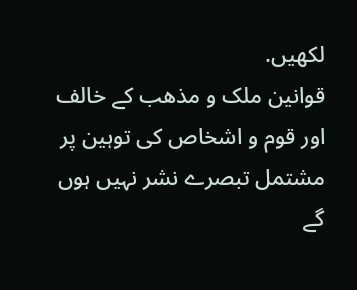لکھیں.
قوانین ملک و مذھب کے خالف اور قوم و اشخاص کی توہین پر مشتمل تبصرے نشر نہیں ہوں گے